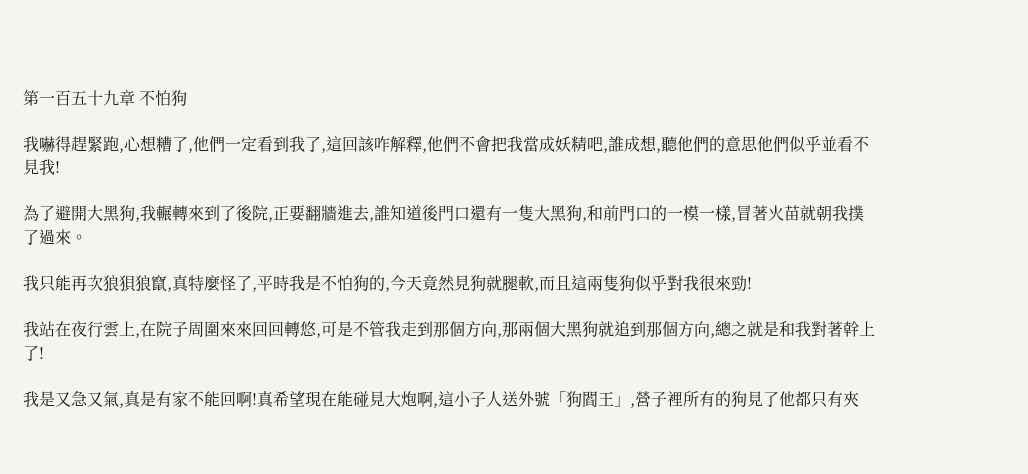第一百五十九章 不怕狗

我嚇得趕緊跑,心想糟了,他們一定看到我了,這回該咋解釋,他們不會把我當成妖精吧,誰成想,聽他們的意思他們似乎並看不見我!

為了避開大黑狗,我輾轉來到了後院,正要翻牆進去,誰知道後門口還有一隻大黑狗,和前門口的一模一樣,冒著火苗就朝我撲了過來。

我只能再次狼狽狼竄,真特麼怪了,平時我是不怕狗的,今天竟然見狗就腿軟,而且這兩隻狗似乎對我很來勁!

我站在夜行雲上,在院子周圍來來回回轉悠,可是不管我走到那個方向,那兩個大黑狗就追到那個方向,總之就是和我對著幹上了!

我是又急又氣,真是有家不能回啊!真希望現在能碰見大炮啊,這小子人送外號「狗閻王」,營子裡所有的狗見了他都只有夾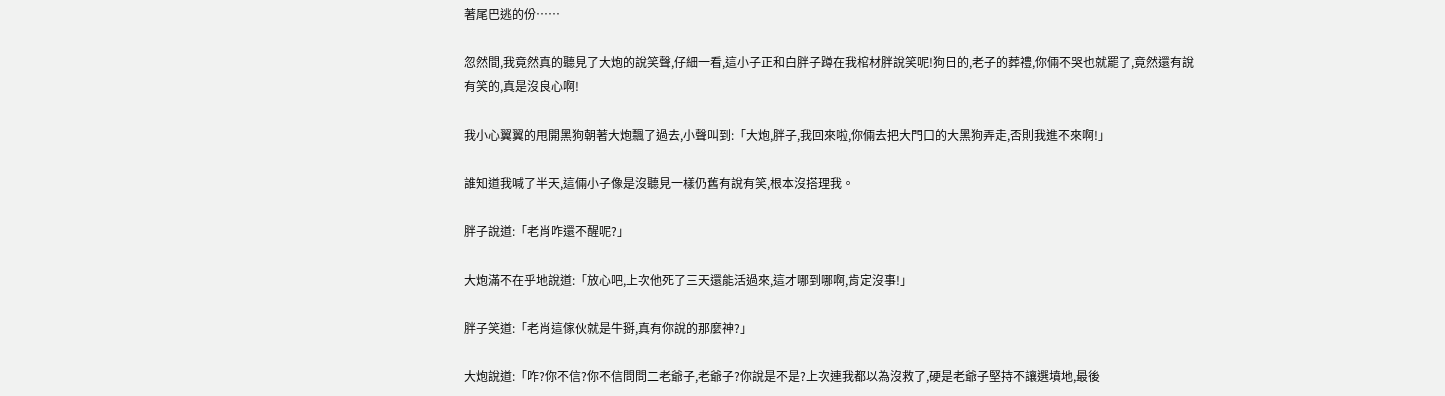著尾巴逃的份……

忽然間,我竟然真的聽見了大炮的說笑聲,仔細一看,這小子正和白胖子蹲在我棺材胖說笑呢!狗日的,老子的葬禮,你倆不哭也就罷了,竟然還有說有笑的,真是沒良心啊!

我小心翼翼的甩開黑狗朝著大炮飄了過去,小聲叫到:「大炮,胖子,我回來啦,你倆去把大門口的大黑狗弄走,否則我進不來啊!」

誰知道我喊了半天,這倆小子像是沒聽見一樣仍舊有說有笑,根本沒搭理我。

胖子說道:「老肖咋還不醒呢?」

大炮滿不在乎地說道:「放心吧,上次他死了三天還能活過來,這才哪到哪啊,肯定沒事!」

胖子笑道:「老肖這傢伙就是牛掰,真有你說的那麼神?」

大炮說道:「咋?你不信?你不信問問二老爺子,老爺子?你說是不是?上次連我都以為沒救了,硬是老爺子堅持不讓選墳地,最後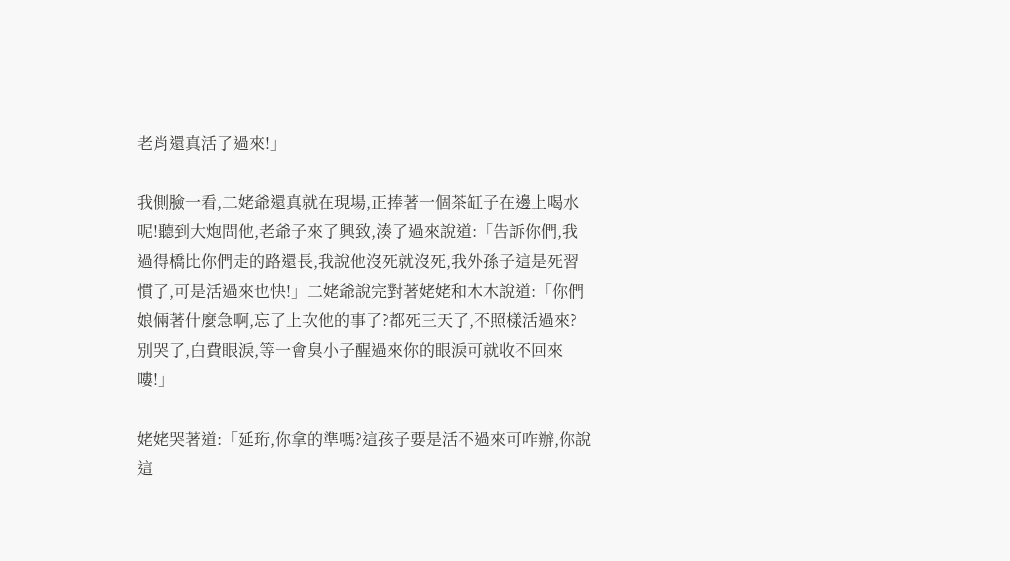老肖還真活了過來!」

我側臉一看,二姥爺還真就在現場,正捧著一個茶缸子在邊上喝水呢!聽到大炮問他,老爺子來了興致,湊了過來說道:「告訴你們,我過得橋比你們走的路還長,我說他沒死就沒死,我外孫子這是死習慣了,可是活過來也快!」二姥爺說完對著姥姥和木木說道:「你們娘倆著什麼急啊,忘了上次他的事了?都死三天了,不照樣活過來?別哭了,白費眼淚,等一會臭小子醒過來你的眼淚可就收不回來嘍!」

姥姥哭著道:「延珩,你拿的準嗎?這孩子要是活不過來可咋辦,你說這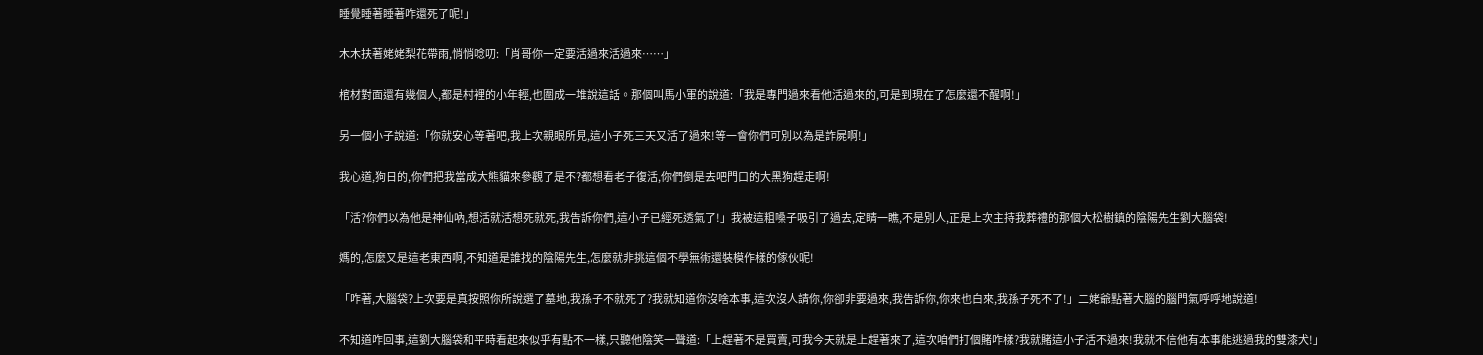睡覺睡著睡著咋還死了呢!」

木木扶著姥姥梨花帶雨,悄悄唸叨:「肖哥你一定要活過來活過來……」

棺材對面還有幾個人,都是村裡的小年輕,也圍成一堆說這話。那個叫馬小軍的說道:「我是專門過來看他活過來的,可是到現在了怎麼還不醒啊!」

另一個小子說道:「你就安心等著吧,我上次親眼所見,這小子死三天又活了過來!等一會你們可別以為是詐屍啊!」

我心道,狗日的,你們把我當成大熊貓來參觀了是不?都想看老子復活,你們倒是去吧門口的大黑狗趕走啊!

「活?你們以為他是神仙吶,想活就活想死就死,我告訴你們,這小子已經死透氣了!」我被這粗嗓子吸引了過去,定睛一瞧,不是別人,正是上次主持我葬禮的那個大松樹鎮的陰陽先生劉大腦袋!

媽的,怎麼又是這老東西啊,不知道是誰找的陰陽先生,怎麼就非挑這個不學無術還裝模作樣的傢伙呢!

「咋著,大腦袋?上次要是真按照你所說選了墓地,我孫子不就死了?我就知道你沒啥本事,這次沒人請你,你卻非要過來,我告訴你,你來也白來,我孫子死不了!」二姥爺點著大腦的腦門氣呼呼地說道!

不知道咋回事,這劉大腦袋和平時看起來似乎有點不一樣,只聽他陰笑一聲道:「上趕著不是買賣,可我今天就是上趕著來了,這次咱們打個賭咋樣?我就賭這小子活不過來!我就不信他有本事能逃過我的雙漆犬!」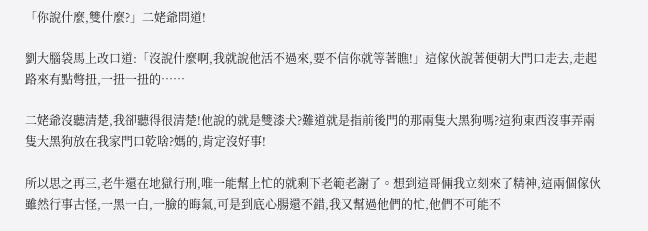「你說什麼,雙什麼?」二姥爺問道!

劉大腦袋馬上改口道:「沒說什麼啊,我就說他活不過來,要不信你就等著瞧!」這傢伙說著便朝大門口走去,走起路來有點彆扭,一扭一扭的……

二姥爺沒聽清楚,我卻聽得很清楚!他說的就是雙漆犬?難道就是指前後門的那兩隻大黑狗嗎?這狗東西沒事弄兩隻大黑狗放在我家門口乾啥?媽的,肯定沒好事!

所以思之再三,老牛還在地獄行刑,唯一能幫上忙的就剩下老範老謝了。想到這哥倆我立刻來了精神,這兩個傢伙雖然行事古怪,一黑一白,一臉的晦氣,可是到底心腸還不錯,我又幫過他們的忙,他們不可能不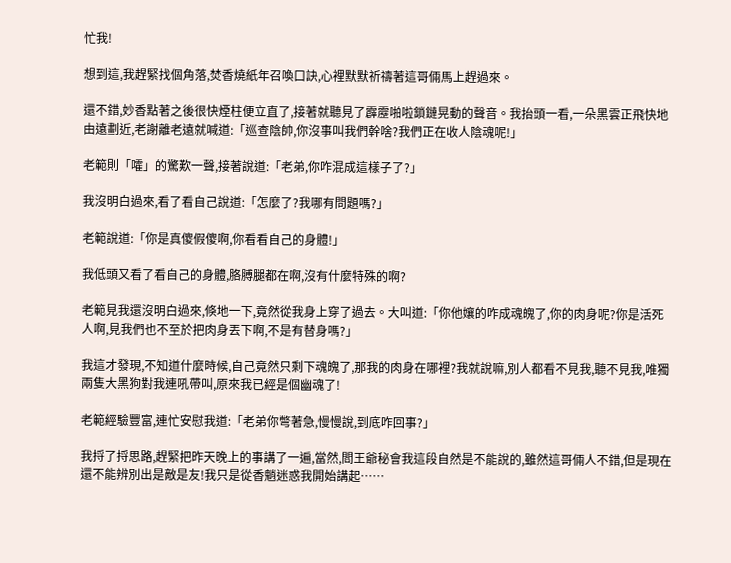忙我!

想到這,我趕緊找個角落,焚香燒紙年召喚口訣,心裡默默祈禱著這哥倆馬上趕過來。

還不錯,妙香點著之後很快煙柱便立直了,接著就聽見了霹靂啪啦鎖鏈晃動的聲音。我抬頭一看,一朵黑雲正飛快地由遠劃近,老謝離老遠就喊道:「巡查陰帥,你沒事叫我們幹啥?我們正在收人陰魂呢!」

老範則「嚯」的驚歎一聲,接著說道:「老弟,你咋混成這樣子了?」

我沒明白過來,看了看自己說道:「怎麼了?我哪有問題嗎?」

老範說道:「你是真傻假傻啊,你看看自己的身體!」

我低頭又看了看自己的身體,胳膊腿都在啊,沒有什麼特殊的啊?

老範見我還沒明白過來,倏地一下,竟然從我身上穿了過去。大叫道:「你他孃的咋成魂魄了,你的肉身呢?你是活死人啊,見我們也不至於把肉身丟下啊,不是有替身嗎?」

我這才發現,不知道什麼時候,自己竟然只剩下魂魄了,那我的肉身在哪裡?我就說嘛,別人都看不見我,聽不見我,唯獨兩隻大黑狗對我連吼帶叫,原來我已經是個幽魂了!

老範經驗豐富,連忙安慰我道:「老弟你彆著急,慢慢說,到底咋回事?」

我捋了捋思路,趕緊把昨天晚上的事講了一遍,當然,閻王爺秘會我這段自然是不能說的,雖然這哥倆人不錯,但是現在還不能辨別出是敵是友!我只是從香魈迷惑我開始講起……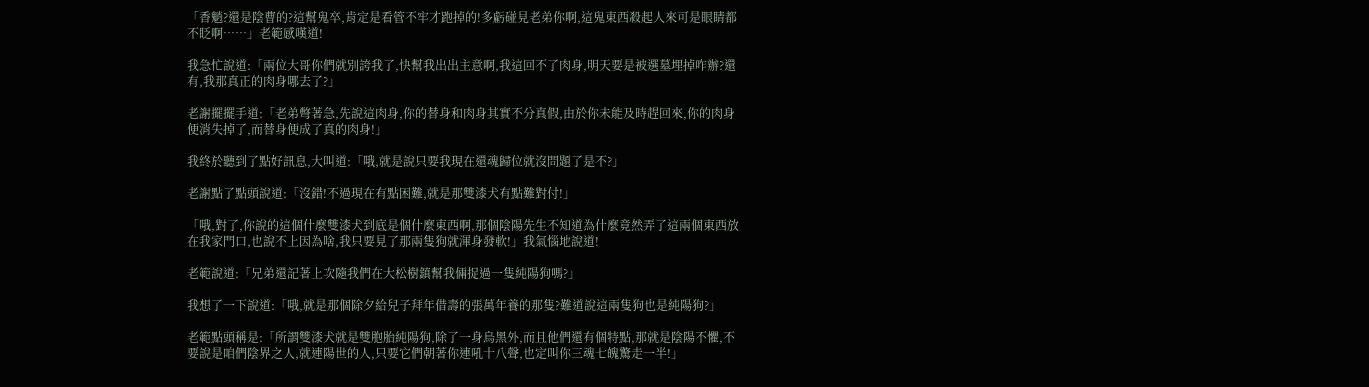「香魈?還是陰曹的?這幫鬼卒,肯定是看管不牢才跑掉的!多虧碰見老弟你啊,這鬼東西殺起人來可是眼睛都不眨啊……」老範感嘆道!

我急忙說道:「兩位大哥你們就別誇我了,快幫我出出主意啊,我這回不了肉身,明天要是被選墓埋掉咋辦?還有,我那真正的肉身哪去了?」

老謝擺擺手道:「老弟彆著急,先說這肉身,你的替身和肉身其實不分真假,由於你未能及時趕回來,你的肉身便消失掉了,而替身便成了真的肉身!」

我終於聽到了點好訊息,大叫道:「哦,就是說只要我現在還魂歸位就沒問題了是不?」

老謝點了點頭說道:「沒錯!不過現在有點困難,就是那雙漆犬有點難對付!」

「哦,對了,你說的這個什麼雙漆犬到底是個什麼東西啊,那個陰陽先生不知道為什麼竟然弄了這兩個東西放在我家門口,也說不上因為啥,我只要見了那兩隻狗就渾身發軟!」我氣惱地說道!

老範說道:「兄弟還記著上次隨我們在大松樹鎮幫我倆捉過一隻純陽狗嗎?」

我想了一下說道:「哦,就是那個除夕給兒子拜年借壽的張萬年養的那隻?難道說這兩隻狗也是純陽狗?」

老範點頭稱是:「所謂雙漆犬就是雙胞胎純陽狗,除了一身烏黑外,而且他們還有個特點,那就是陰陽不懼,不要說是咱們陰界之人,就連陽世的人,只要它們朝著你連吼十八聲,也定叫你三魂七魄驚走一半!」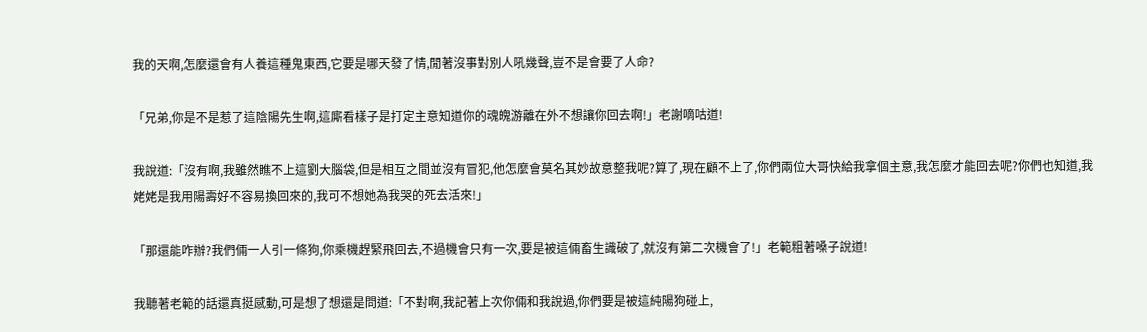我的天啊,怎麼還會有人養這種鬼東西,它要是哪天發了情,閒著沒事對別人吼幾聲,豈不是會要了人命?

「兄弟,你是不是惹了這陰陽先生啊,這廝看樣子是打定主意知道你的魂魄游離在外不想讓你回去啊!」老謝嘀咕道!

我說道:「沒有啊,我雖然瞧不上這劉大腦袋,但是相互之間並沒有冒犯,他怎麼會莫名其妙故意整我呢?算了,現在顧不上了,你們兩位大哥快給我拿個主意,我怎麼才能回去呢?你們也知道,我姥姥是我用陽壽好不容易換回來的,我可不想她為我哭的死去活來!」

「那還能咋辦?我們倆一人引一條狗,你乘機趕緊飛回去,不過機會只有一次,要是被這倆畜生識破了,就沒有第二次機會了!」老範粗著嗓子說道!

我聽著老範的話還真挺感動,可是想了想還是問道:「不對啊,我記著上次你倆和我說過,你們要是被這純陽狗碰上,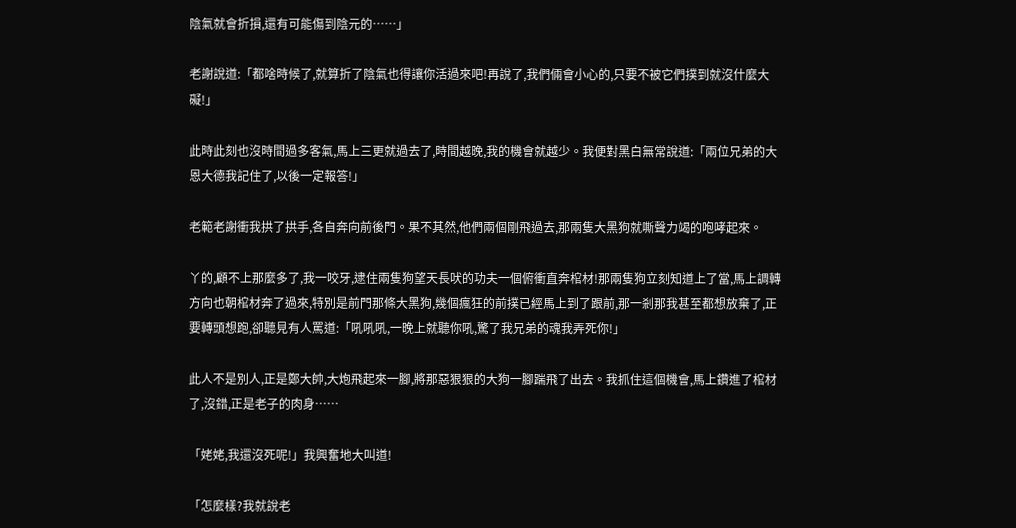陰氣就會折損,還有可能傷到陰元的……」

老謝說道:「都啥時候了,就算折了陰氣也得讓你活過來吧!再說了,我們倆會小心的,只要不被它們撲到就沒什麼大礙!」

此時此刻也沒時間過多客氣,馬上三更就過去了,時間越晚,我的機會就越少。我便對黑白無常說道:「兩位兄弟的大恩大德我記住了,以後一定報答!」

老範老謝衝我拱了拱手,各自奔向前後門。果不其然,他們兩個剛飛過去,那兩隻大黑狗就嘶聲力竭的咆哮起來。

丫的,顧不上那麼多了,我一咬牙,逮住兩隻狗望天長吠的功夫一個俯衝直奔棺材!那兩隻狗立刻知道上了當,馬上調轉方向也朝棺材奔了過來,特別是前門那條大黑狗,幾個瘋狂的前撲已經馬上到了跟前,那一剎那我甚至都想放棄了,正要轉頭想跑,卻聽見有人罵道:「吼吼吼,一晚上就聽你吼,驚了我兄弟的魂我弄死你!」

此人不是別人,正是鄭大帥,大炮飛起來一腳,將那惡狠狠的大狗一腳踹飛了出去。我抓住這個機會,馬上鑽進了棺材了,沒錯,正是老子的肉身……

「姥姥,我還沒死呢!」我興奮地大叫道!

「怎麼樣?我就說老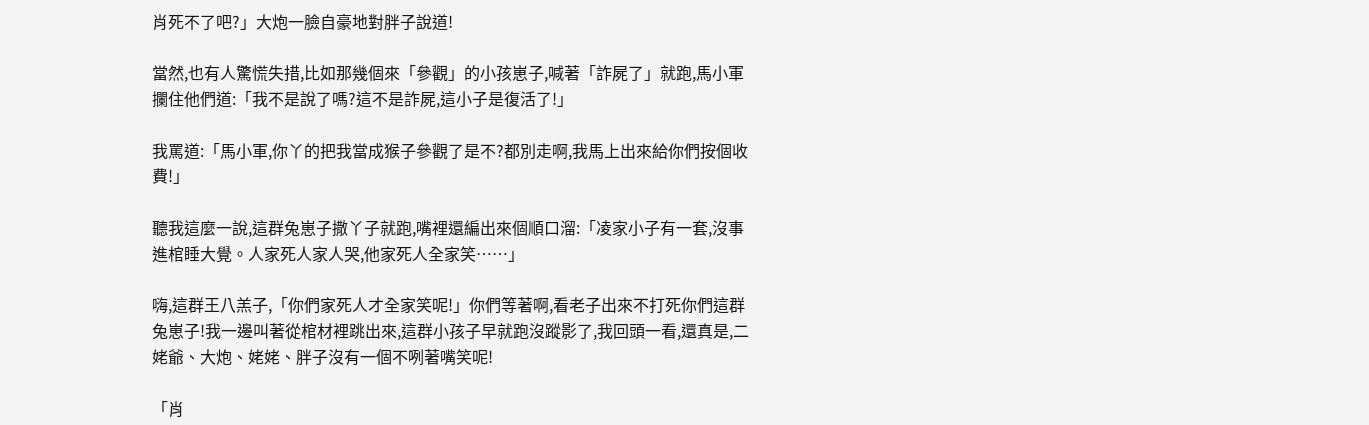肖死不了吧?」大炮一臉自豪地對胖子說道!

當然,也有人驚慌失措,比如那幾個來「參觀」的小孩崽子,喊著「詐屍了」就跑,馬小軍攔住他們道:「我不是說了嗎?這不是詐屍,這小子是復活了!」

我罵道:「馬小軍,你丫的把我當成猴子參觀了是不?都別走啊,我馬上出來給你們按個收費!」

聽我這麼一說,這群兔崽子撒丫子就跑,嘴裡還編出來個順口溜:「凌家小子有一套,沒事進棺睡大覺。人家死人家人哭,他家死人全家笑……」

嗨,這群王八羔子,「你們家死人才全家笑呢!」你們等著啊,看老子出來不打死你們這群兔崽子!我一邊叫著從棺材裡跳出來,這群小孩子早就跑沒蹤影了,我回頭一看,還真是,二姥爺、大炮、姥姥、胖子沒有一個不咧著嘴笑呢!

「肖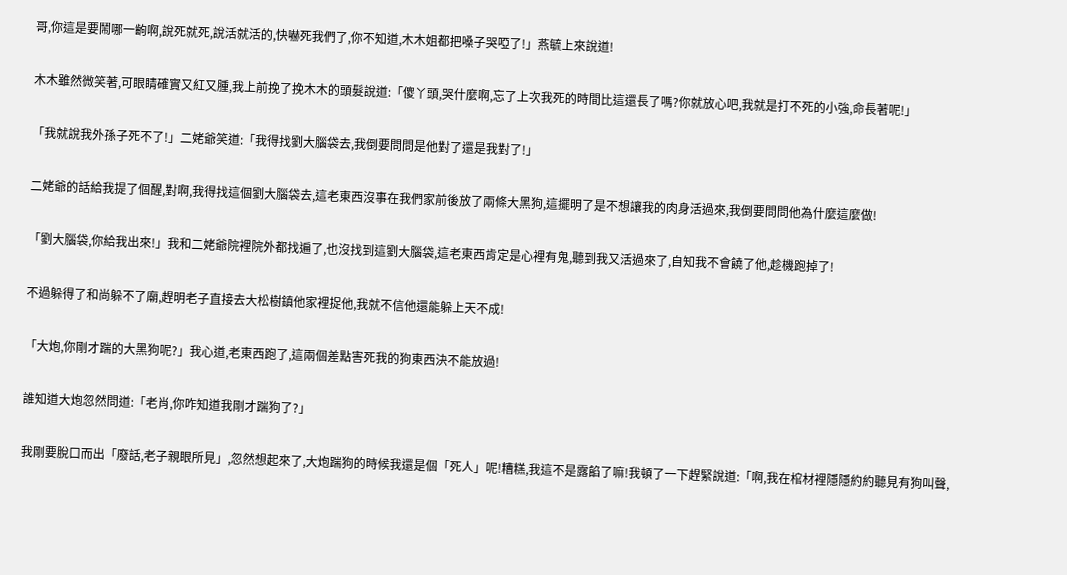哥,你這是要鬧哪一齣啊,說死就死,說活就活的,快嚇死我們了,你不知道,木木姐都把嗓子哭啞了!」燕毓上來說道!

木木雖然微笑著,可眼睛確實又紅又腫,我上前挽了挽木木的頭髮說道:「傻丫頭,哭什麼啊,忘了上次我死的時間比這還長了嗎?你就放心吧,我就是打不死的小強,命長著呢!」

「我就說我外孫子死不了!」二姥爺笑道:「我得找劉大腦袋去,我倒要問問是他對了還是我對了!」

二姥爺的話給我提了個醒,對啊,我得找這個劉大腦袋去,這老東西沒事在我們家前後放了兩條大黑狗,這擺明了是不想讓我的肉身活過來,我倒要問問他為什麼這麼做!

「劉大腦袋,你給我出來!」我和二姥爺院裡院外都找遍了,也沒找到這劉大腦袋,這老東西肯定是心裡有鬼,聽到我又活過來了,自知我不會饒了他,趁機跑掉了!

不過躲得了和尚躲不了廟,趕明老子直接去大松樹鎮他家裡捉他,我就不信他還能躲上天不成!

「大炮,你剛才踹的大黑狗呢?」我心道,老東西跑了,這兩個差點害死我的狗東西決不能放過!

誰知道大炮忽然問道:「老肖,你咋知道我剛才踹狗了?」

我剛要脫口而出「廢話,老子親眼所見」,忽然想起來了,大炮踹狗的時候我還是個「死人」呢!糟糕,我這不是露餡了嘛!我頓了一下趕緊說道:「啊,我在棺材裡隱隱約約聽見有狗叫聲,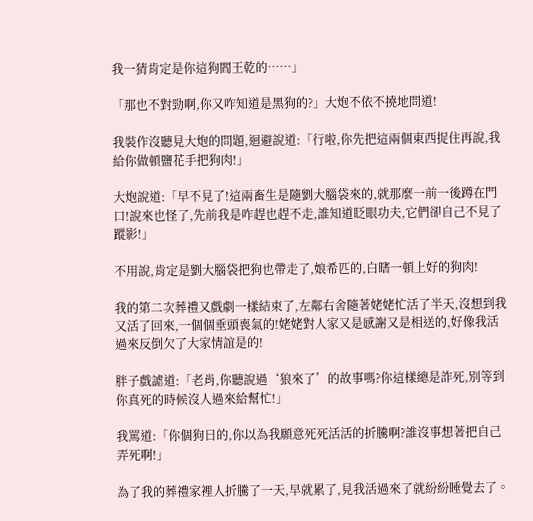我一猜肯定是你這狗閻王乾的……」

「那也不對勁啊,你又咋知道是黑狗的?」大炮不依不撓地問道!

我裝作沒聽見大炮的問題,迴避說道:「行啦,你先把這兩個東西捉住再說,我給你做頓鹽花手把狗肉!」

大炮說道:「早不見了!這兩畜生是隨劉大腦袋來的,就那麼一前一後蹲在門口!說來也怪了,先前我是咋趕也趕不走,誰知道眨眼功夫,它們卻自己不見了蹤影!」

不用說,肯定是劉大腦袋把狗也帶走了,娘希匹的,白瞎一頓上好的狗肉!

我的第二次葬禮又戲劇一樣結束了,左鄰右舍隨著姥姥忙活了半天,沒想到我又活了回來,一個個垂頭喪氣的!姥姥對人家又是感謝又是相送的,好像我活過來反倒欠了大家情誼是的!

胖子戲謔道:「老肖,你聽說過‘狼來了’的故事嗎?你這樣總是詐死,別等到你真死的時候沒人過來給幫忙!」

我罵道:「你個狗日的,你以為我願意死死活活的折騰啊?誰沒事想著把自己弄死啊!」

為了我的葬禮家裡人折騰了一天,早就累了,見我活過來了就紛紛睡覺去了。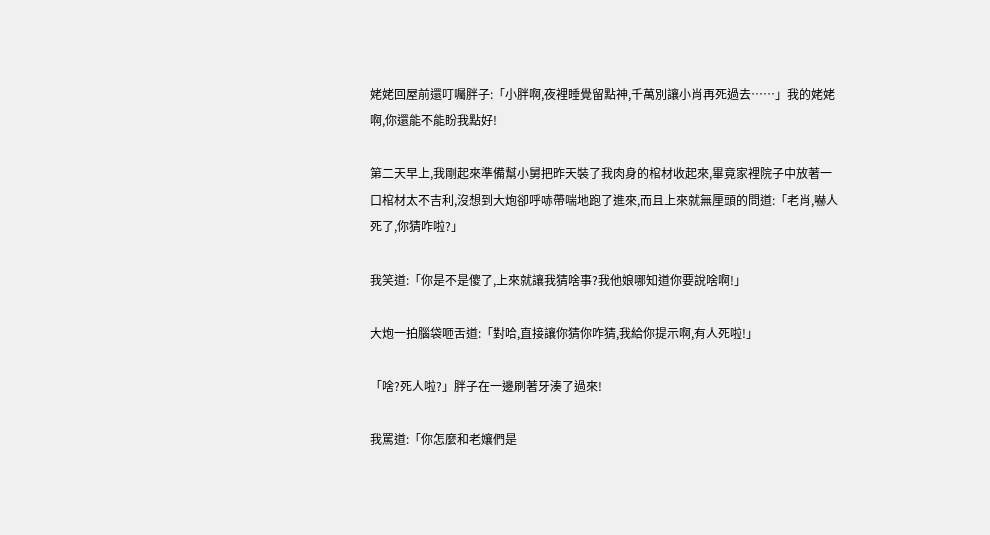姥姥回屋前還叮囑胖子:「小胖啊,夜裡睡覺留點神,千萬別讓小肖再死過去……」我的姥姥啊,你還能不能盼我點好!

第二天早上,我剛起來準備幫小舅把昨天裝了我肉身的棺材收起來,畢竟家裡院子中放著一口棺材太不吉利,沒想到大炮卻呼哧帶喘地跑了進來,而且上來就無厘頭的問道:「老肖,嚇人死了,你猜咋啦?」

我笑道:「你是不是傻了,上來就讓我猜啥事?我他娘哪知道你要說啥啊!」

大炮一拍腦袋咂舌道:「對哈,直接讓你猜你咋猜,我給你提示啊,有人死啦!」

「啥?死人啦?」胖子在一邊刷著牙湊了過來!

我罵道:「你怎麼和老孃們是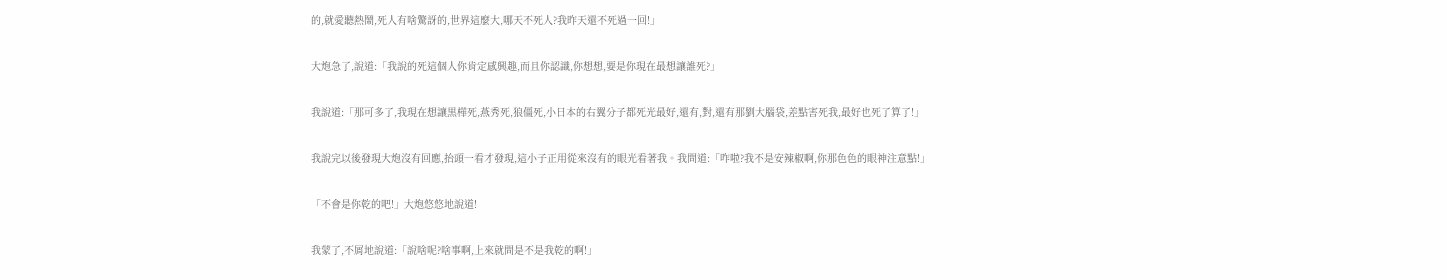的,就愛聽熱鬧,死人有啥驚訝的,世界這麼大,哪天不死人?我昨天還不死過一回!」

大炮急了,說道:「我說的死這個人你肯定感興趣,而且你認識,你想想,要是你現在最想讓誰死?」

我說道:「那可多了,我現在想讓黒樺死,燕秀死,狼僵死,小日本的右翼分子都死光最好,還有,對,還有那劉大腦袋,差點害死我,最好也死了算了!」

我說完以後發現大炮沒有回應,抬頭一看才發現,這小子正用從來沒有的眼光看著我。我問道:「咋啦?我不是安辣椒啊,你那色色的眼神注意點!」

「不會是你乾的吧!」大炮悠悠地說道!

我蒙了,不屑地說道:「說啥呢?啥事啊,上來就問是不是我乾的啊!」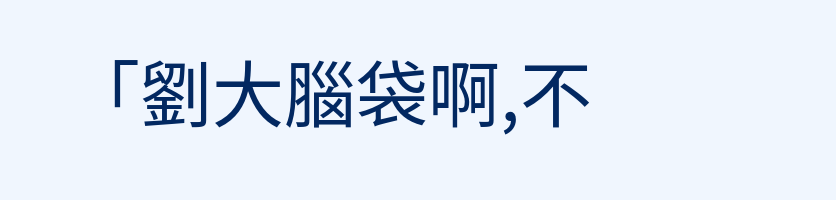「劉大腦袋啊,不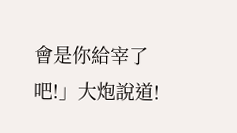會是你給宰了吧!」大炮說道!